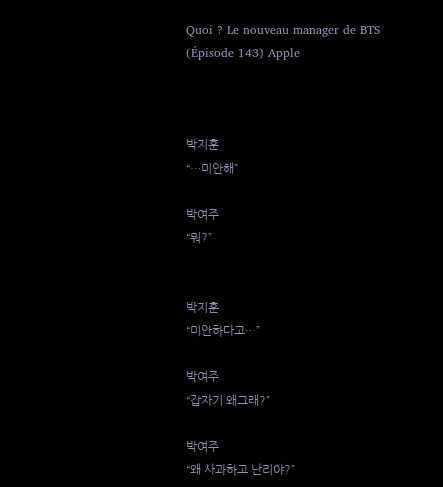Quoi ? Le nouveau manager de BTS
(Épisode 143) Apple



박지훈
“…미안해”

박여주
“뭐?”


박지훈
“미안하다고…”

박여주
“갑자기 왜그래?”

박여주
“왜 사과하고 난리야?”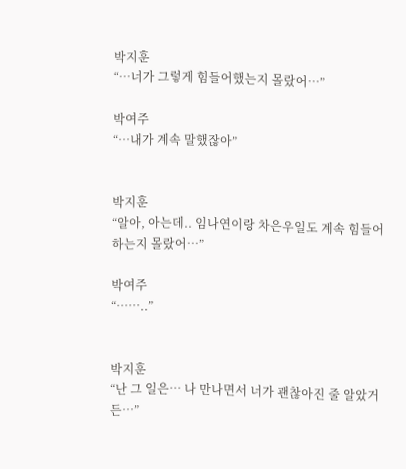박지훈
“…너가 그렇게 힘들어했는지 몰랐어…”

박여주
“…내가 계속 말했잖아”


박지훈
“알아, 아는데.. 임나연이랑 차은우일도 계속 힘들어하는지 몰랐어…”

박여주
“……..”


박지훈
“난 그 일은… 나 만나면서 너가 괜찮아진 줄 알았거든…”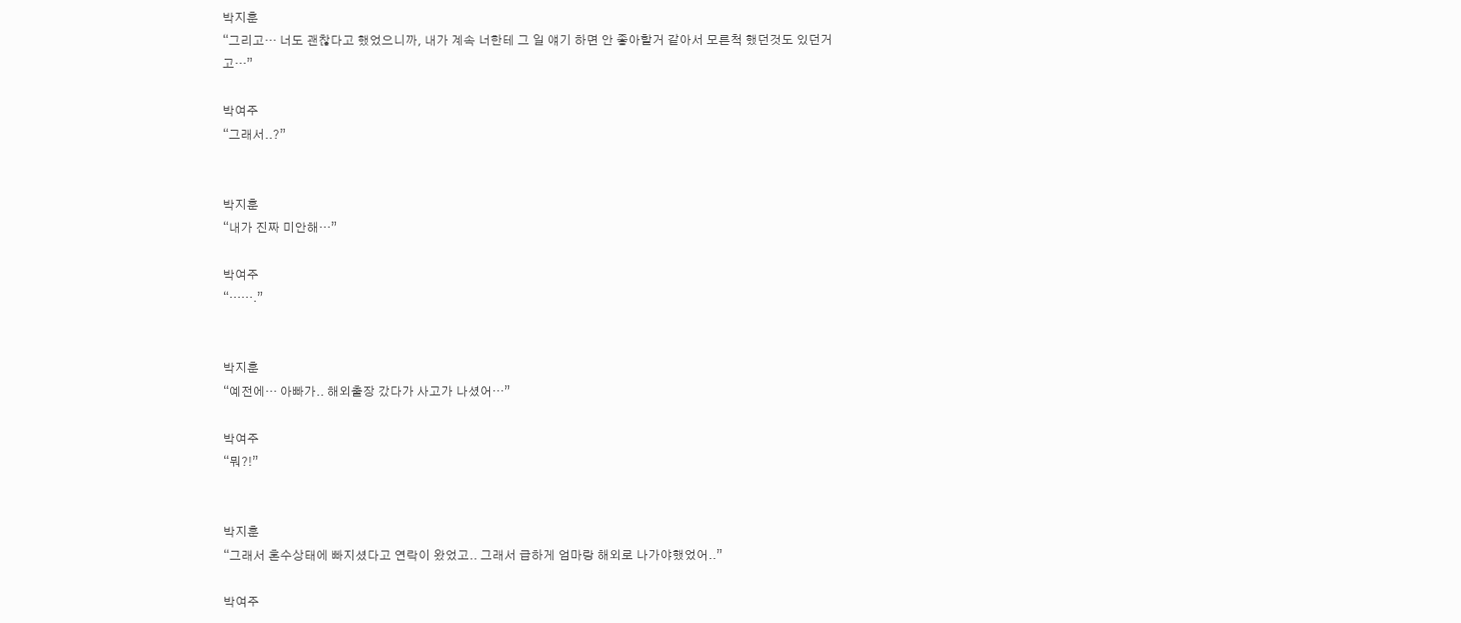박지훈
“그리고… 너도 괜찮다고 했었으니까, 내가 계속 너한테 그 일 얘기 하면 안 좋아할거 같아서 모른척 했던것도 있던거고…”

박여주
“그래서..?”


박지훈
“내가 진짜 미안해…”

박여주
“…….”


박지훈
“예전에… 아빠가.. 해외출장 갔다가 사고가 나셨어…”

박여주
“뭐?!”


박지훈
“그래서 혼수상태에 빠지셨다고 연락이 왔었고.. 그래서 급하게 엄마랑 해외로 나가야했었어..”

박여주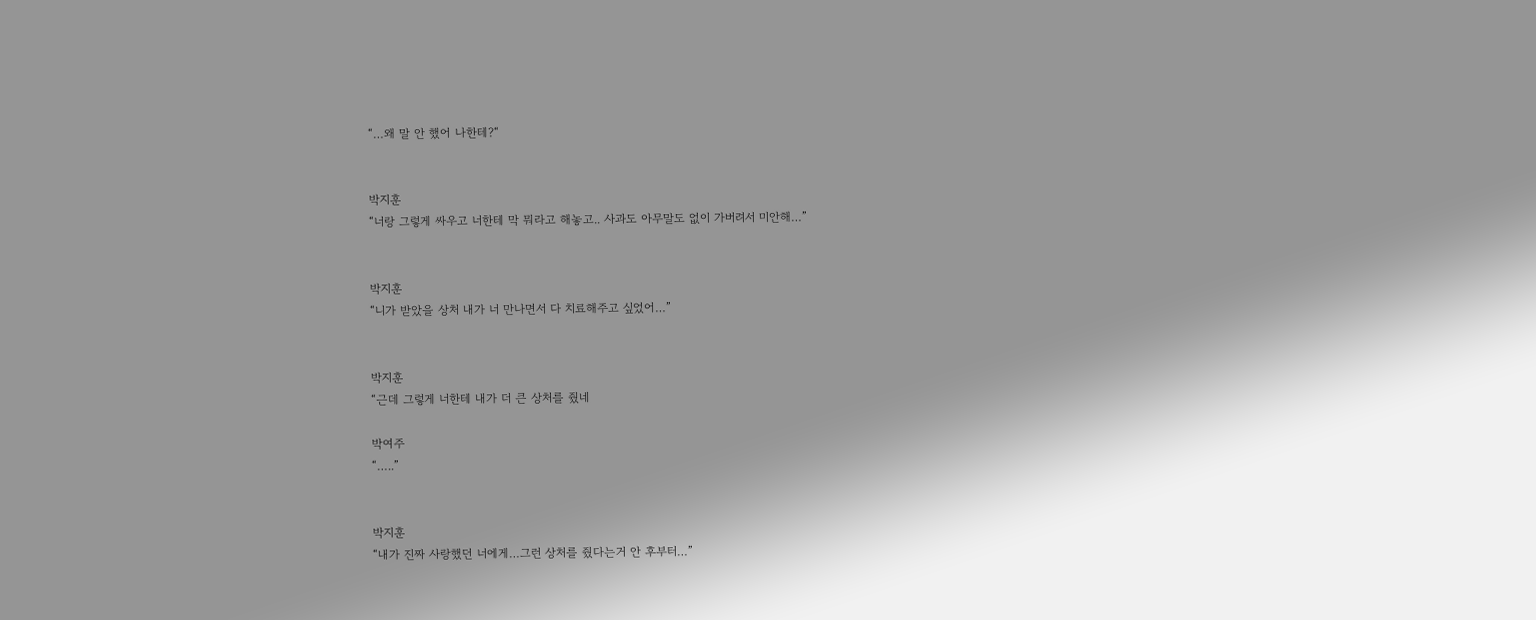“…왜 말 안 했어 나한테?“


박지훈
“너랑 그렇게 싸우고 너한테 막 뭐라고 해놓고.. 사과도 아무말도 없이 가버려서 미안해…”


박지훈
“니가 받았을 상처 내가 너 만나면서 다 치료해주고 싶었어…”


박지훈
“근데 그렇게 너한테 내가 더 큰 상처를 줬네

박여주
“…..”


박지훈
“내가 진짜 사랑했던 너에게…그런 상처를 줬다는거 안 후부터…”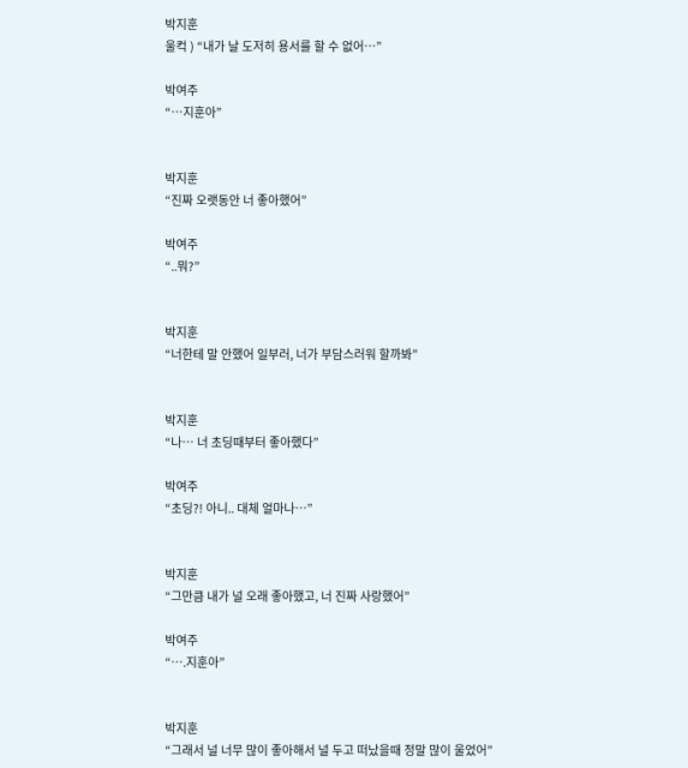박지훈
울컥 ) “내가 날 도저히 용서를 할 수 없어…”

박여주
“…지훈아”


박지훈
“진짜 오랫동안 너 좋아했어”

박여주
“..뭐?”


박지훈
“너한테 말 안했어 일부러, 너가 부담스러워 할까봐”


박지훈
“나… 너 초딩때부터 좋아했다”

박여주
“초딩?! 아니.. 대체 얼마나…”


박지훈
“그만큼 내가 널 오래 좋아했고, 너 진짜 사랑했어”

박여주
“….지훈아”


박지훈
“그래서 널 너무 많이 좋아해서 널 두고 떠났을때 정말 많이 울었어”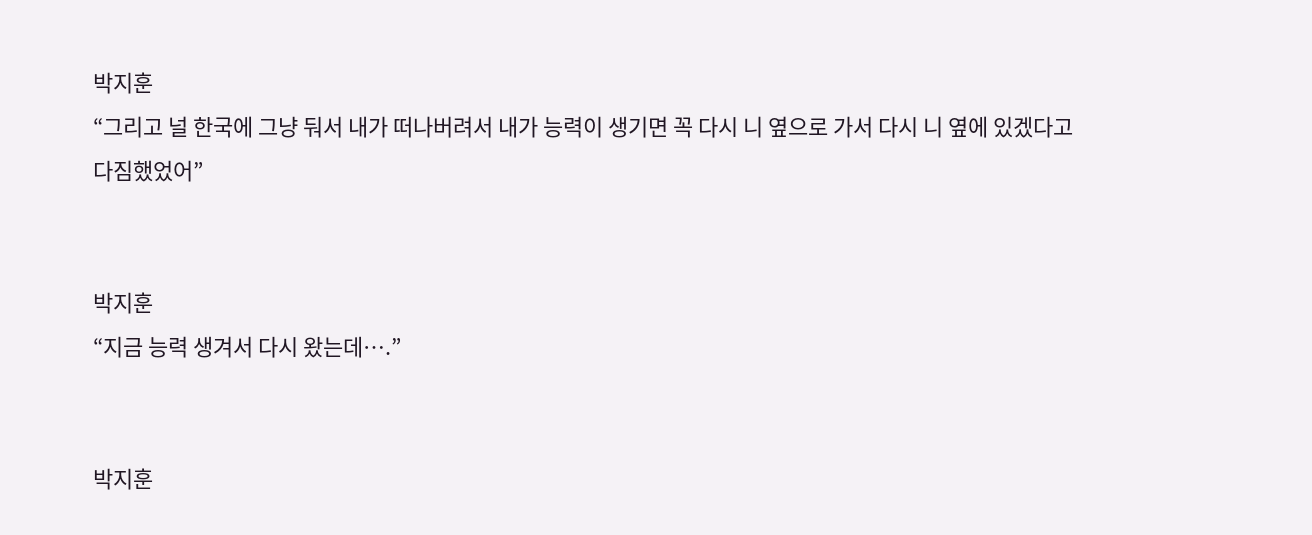박지훈
“그리고 널 한국에 그냥 둬서 내가 떠나버려서 내가 능력이 생기면 꼭 다시 니 옆으로 가서 다시 니 옆에 있겠다고 다짐했었어”


박지훈
“지금 능력 생겨서 다시 왔는데….”


박지훈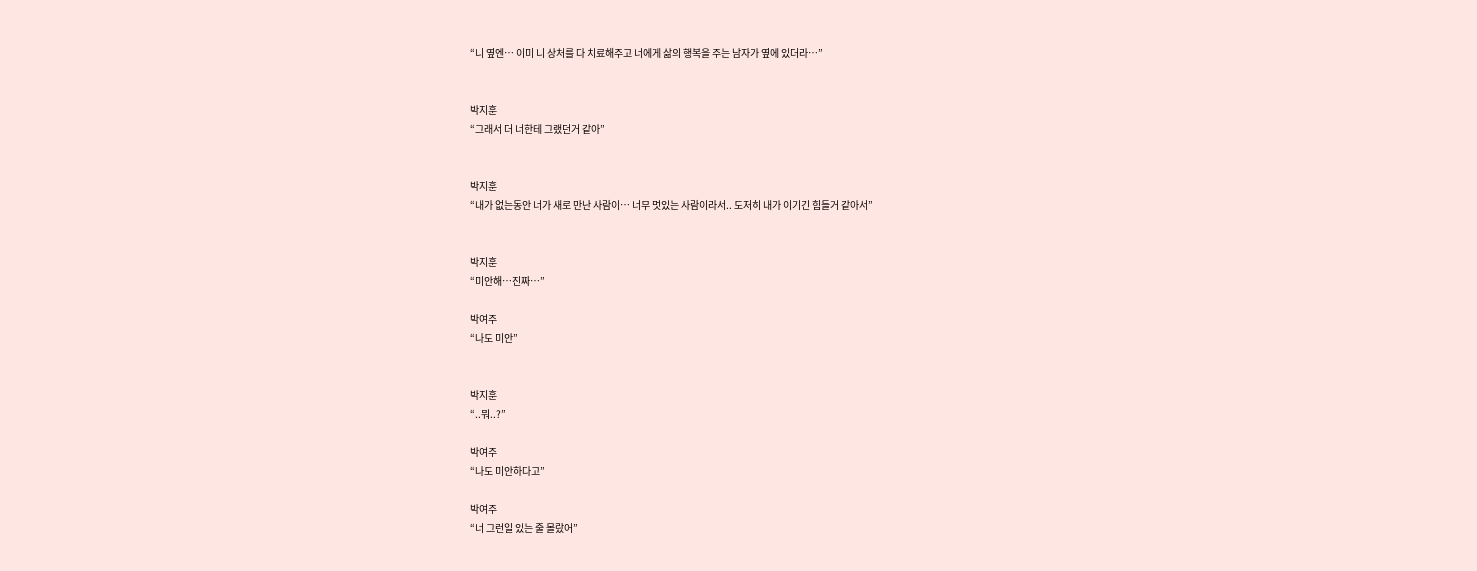“니 옆엔… 이미 니 상처를 다 치료해주고 너에게 삶의 행복을 주는 남자가 옆에 있더라…”


박지훈
“그래서 더 너한테 그랬던거 같아”


박지훈
“내가 없는동안 너가 새로 만난 사람이… 너무 멋있는 사람이라서.. 도저히 내가 이기긴 힘들거 같아서”


박지훈
“미안해…진짜…”

박여주
“나도 미안”


박지훈
“..뭐..?”

박여주
“나도 미안하다고”

박여주
“너 그런일 있는 줄 몰랐어”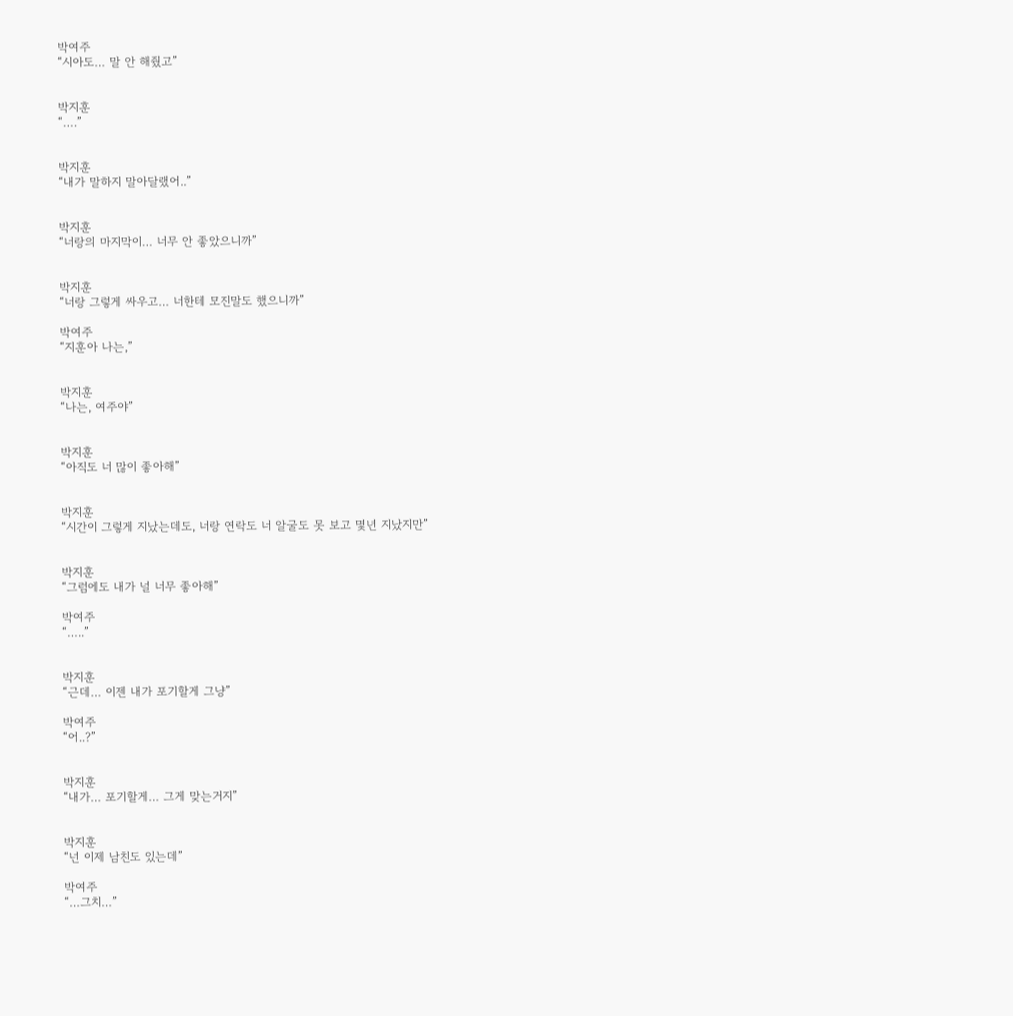박여주
“시아도… 말 안 해줬고”


박지훈
“….”


박지훈
“내가 말하지 말아달랬어..”


박지훈
“너랑의 마지막이… 너무 안 좋았으니까”


박지훈
“너랑 그렇게 싸우고… 너한테 모진말도 했으니까”

박여주
“지훈아 나는,”


박지훈
“나는, 여주야”


박지훈
“아직도 너 많이 좋아해”


박지훈
“시간이 그렇게 지났는데도, 너랑 연락도 너 알굴도 못 보고 몇년 지났지만”


박지훈
“그럼에도 내가 널 너무 좋아해”

박여주
“…..”


박지훈
“근데… 이젠 내가 포기할게 그냥”

박여주
“어..?”


박지훈
“내가… 포기할게… 그게 맞는거지”


박지훈
“넌 이제 남친도 있는데”

박여주
“…그치…”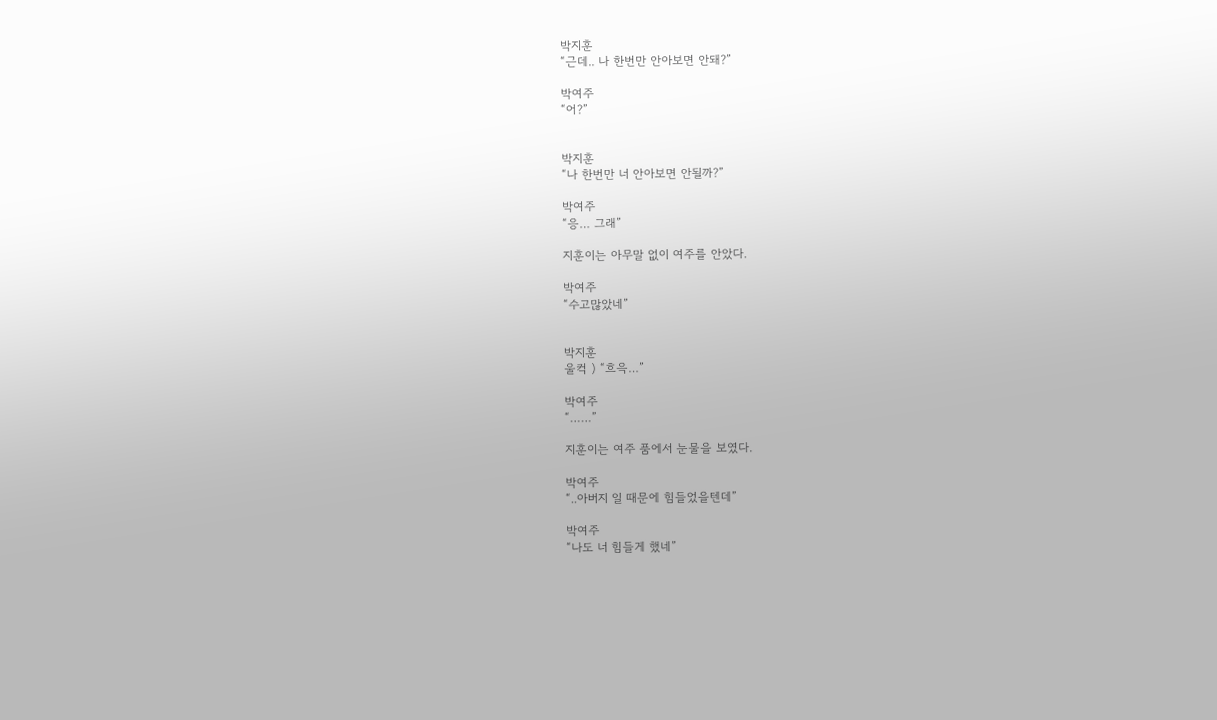박지훈
“근데.. 나 한번만 안아보면 안돼?”

박여주
“어?”


박지훈
“나 한번만 너 안아보면 안될까?”

박여주
“응… 그래”

지훈이는 아무말 없이 여주를 안았다.

박여주
“수고많았네”


박지훈
울컥 ) “흐윽…”

박여주
“……”

지훈이는 여주 품에서 눈물을 보였다.

박여주
“..아버지 일 때문에 힘들었을텐데”

박여주
“나도 너 힘들게 했네”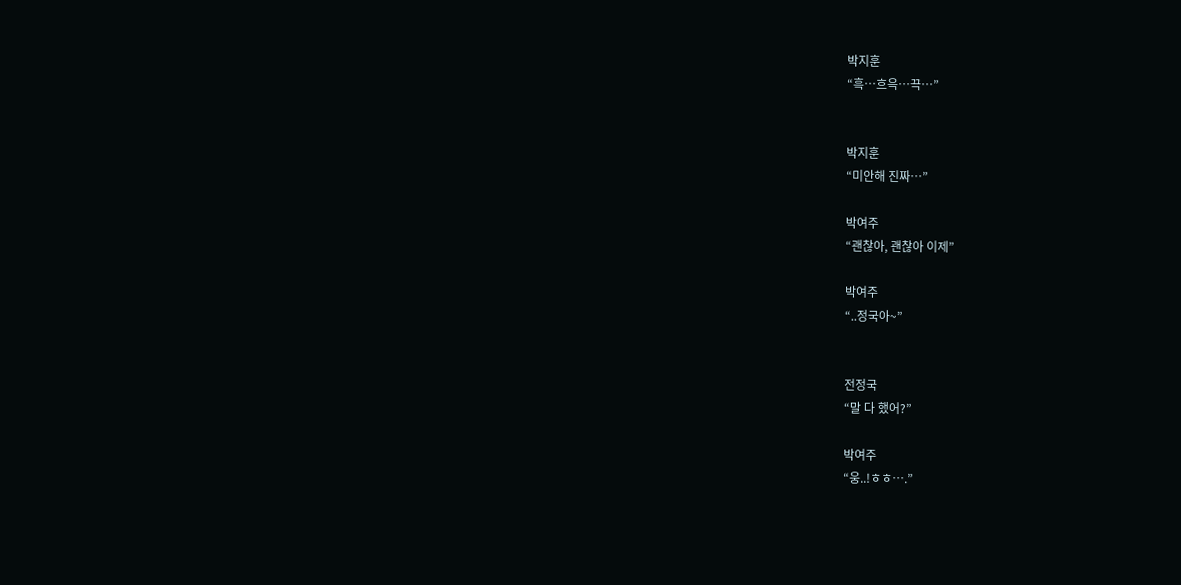박지훈
“흑…흐윽…끅…”


박지훈
“미안해 진짜…”

박여주
“괜찮아, 괜찮아 이제”

박여주
“..정국아~”


전정국
“말 다 했어?”

박여주
“웅..!ㅎㅎ….”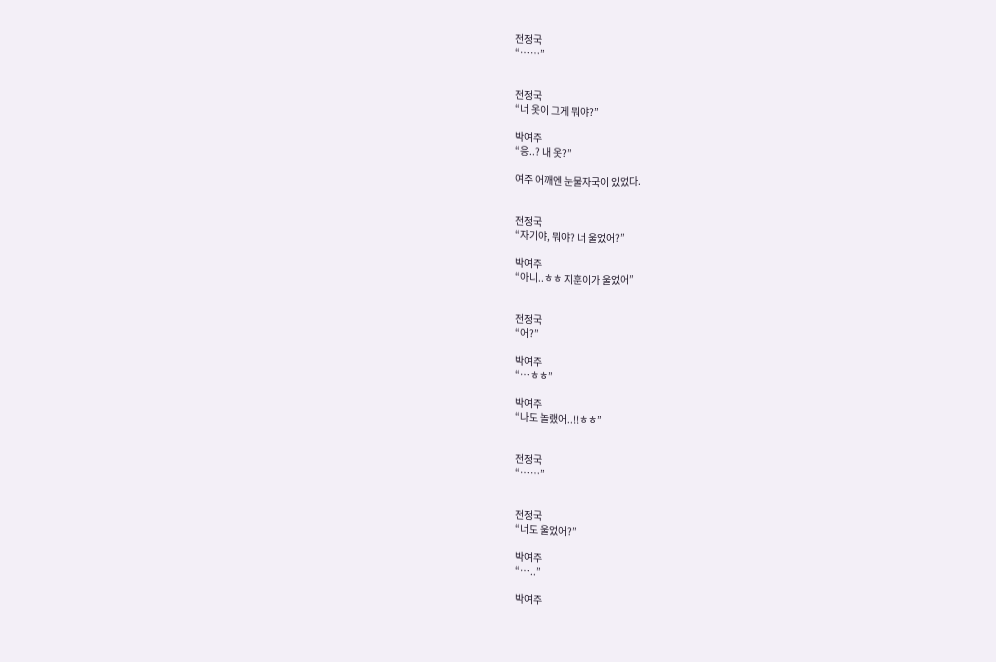전정국
“……”


전정국
“너 옷이 그게 뭐야?”

박여주
“응..? 내 옷?”

여주 어깨엔 눈물자국이 있었다.


전정국
“자기야, 뭐야? 너 울었어?”

박여주
“아니..ㅎㅎ 지훈이가 울었어”


전정국
“어?”

박여주
“…ㅎㅎ”

박여주
“나도 놀랬어..!!ㅎㅎ”


전정국
“……”


전정국
“너도 울었어?”

박여주
“…..”

박여주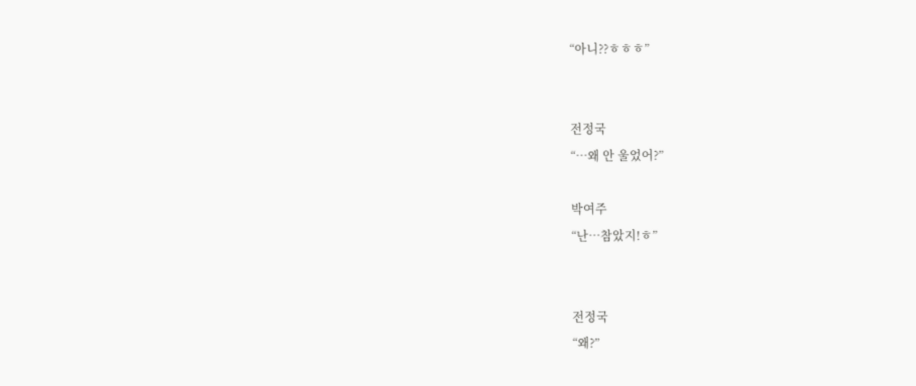“아니??ㅎㅎㅎ”


전정국
“…왜 안 울었어?”

박여주
“난…참았지!ㅎ”


전정국
“왜?”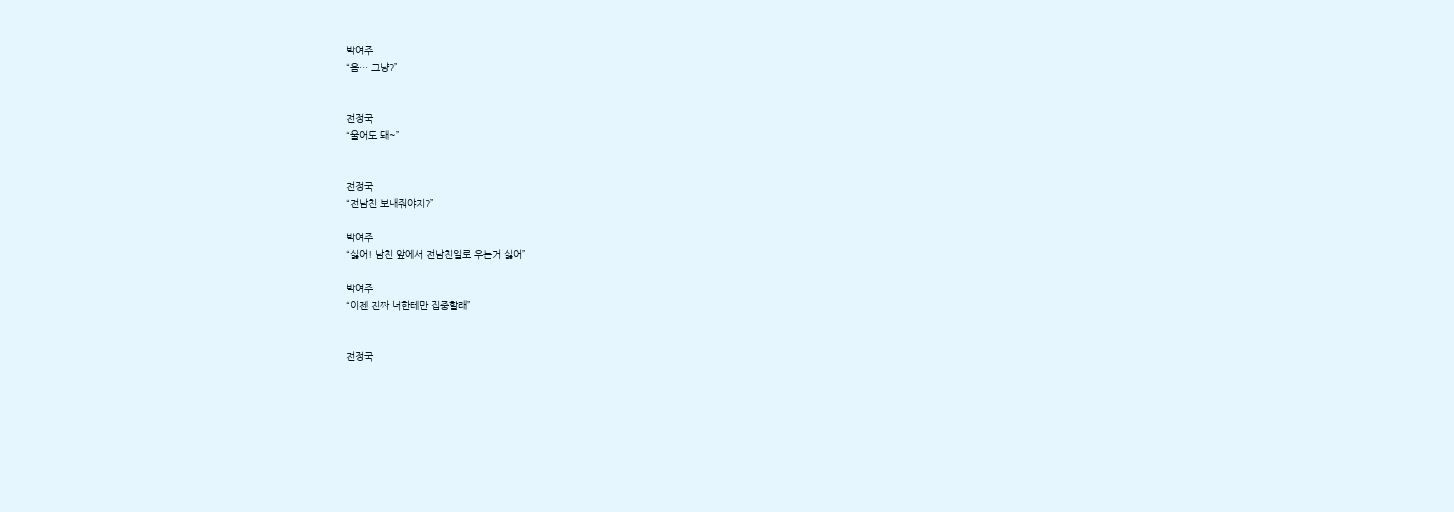박여주
“음… 그냥?”


전정국
“울어도 돼~”


전정국
“전남친 보내줘야지?”

박여주
“싫어! 남친 앞에서 전남친일로 우는거 싫어”

박여주
“이젠 진짜 너한테만 집중할래”


전정국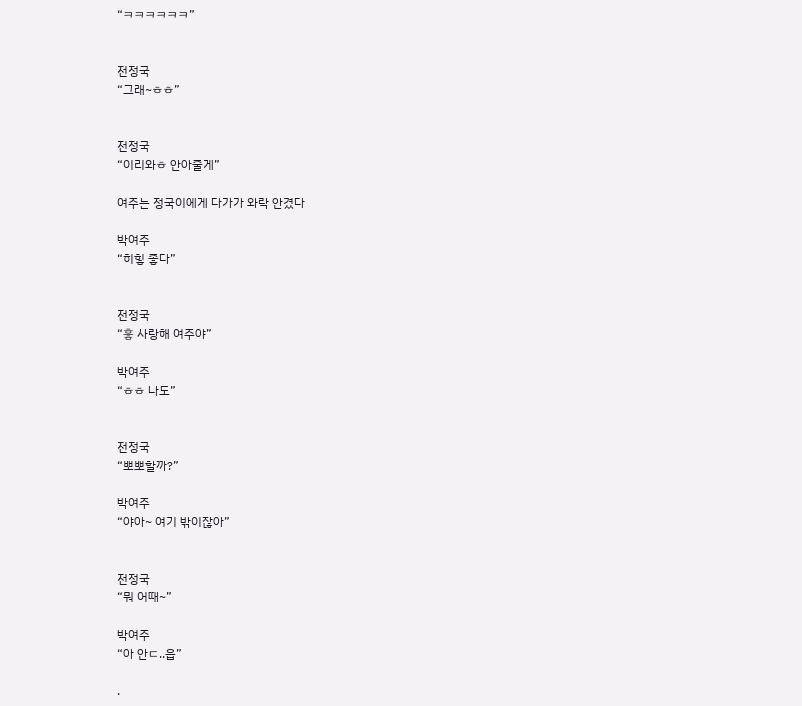“ㅋㅋㅋㅋㅋㅋ”


전정국
“그래~ㅎㅎ”


전정국
“이리와ㅎ 안아줄게”

여주는 정국이에게 다가가 와락 안겼다

박여주
“히힣 좋다”


전정국
“흫 사랑해 여주야”

박여주
“ㅎㅎ 나도”


전정국
“뽀뽀할까?”

박여주
“야아~ 여기 밖이잖아”


전정국
“뭐 어때~”

박여주
“아 안ㄷ..읍”

.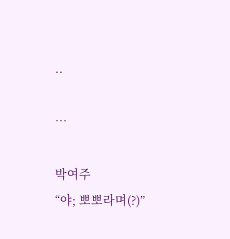..

…

박여주
“야; 뽀뽀라며(?)”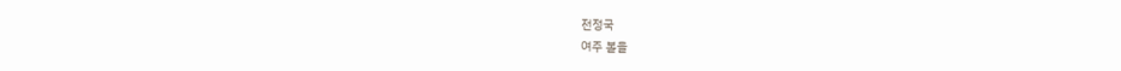전정국
여주 볼을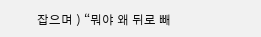잡으며 ) “뭐야 왜 뒤로 빼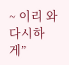~ 이리 와 다시하게”